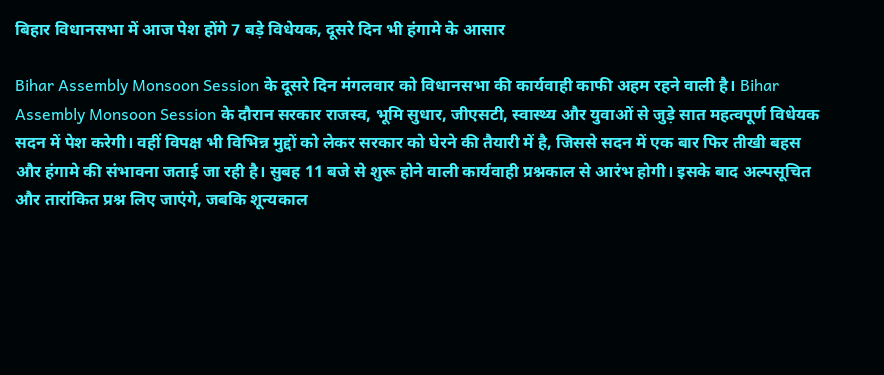बिहार विधानसभा में आज पेश होंगे 7 बड़े विधेयक, दूसरे दिन भी हंगामे के आसार

Bihar Assembly Monsoon Session के दूसरे दिन मंगलवार को विधानसभा की कार्यवाही काफी अहम रहने वाली है। Bihar Assembly Monsoon Session के दौरान सरकार राजस्व, भूमि सुधार, जीएसटी, स्वास्थ्य और युवाओं से जुड़े सात महत्वपूर्ण विधेयक सदन में पेश करेगी। वहीं विपक्ष भी विभिन्न मुद्दों को लेकर सरकार को घेरने की तैयारी में है, जिससे सदन में एक बार फिर तीखी बहस और हंगामे की संभावना जताई जा रही है। सुबह 11 बजे से शुरू होने वाली कार्यवाही प्रश्नकाल से आरंभ होगी। इसके बाद अल्पसूचित और तारांकित प्रश्न लिए जाएंगे, जबकि शून्यकाल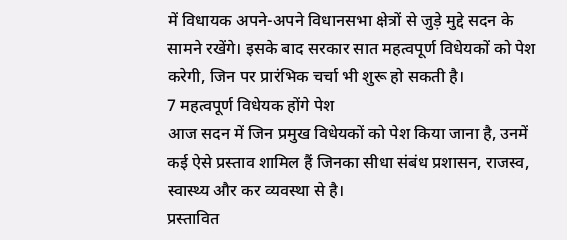में विधायक अपने-अपने विधानसभा क्षेत्रों से जुड़े मुद्दे सदन के सामने रखेंगे। इसके बाद सरकार सात महत्वपूर्ण विधेयकों को पेश करेगी, जिन पर प्रारंभिक चर्चा भी शुरू हो सकती है।
7 महत्वपूर्ण विधेयक होंगे पेश
आज सदन में जिन प्रमुख विधेयकों को पेश किया जाना है, उनमें कई ऐसे प्रस्ताव शामिल हैं जिनका सीधा संबंध प्रशासन, राजस्व, स्वास्थ्य और कर व्यवस्था से है।
प्रस्तावित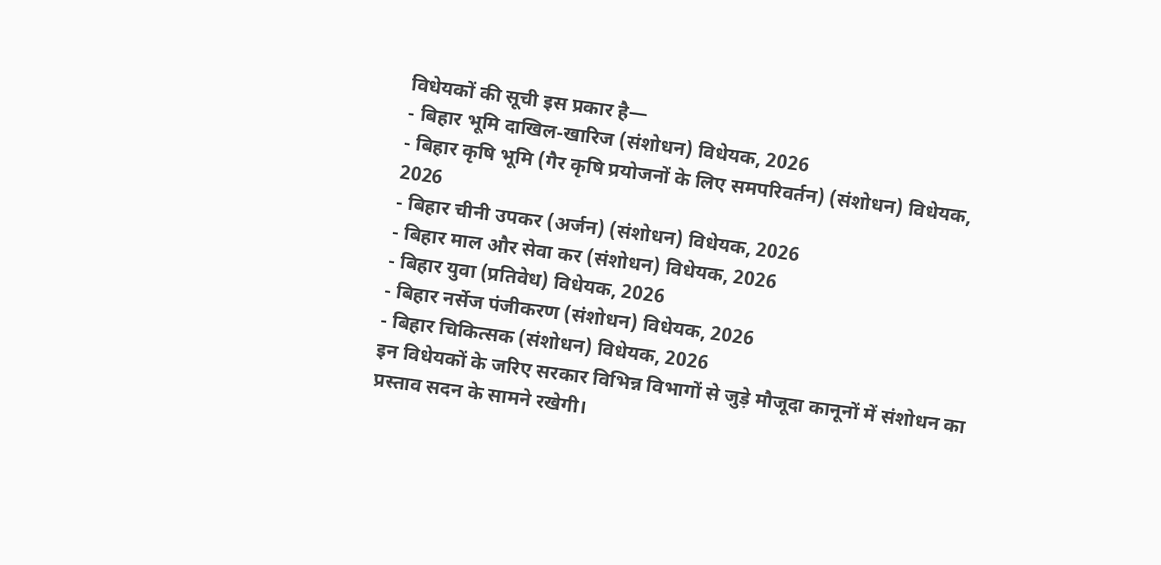विधेयकों की सूची इस प्रकार है—
- बिहार भूमि दाखिल-खारिज (संशोधन) विधेयक, 2026
- बिहार कृषि भूमि (गैर कृषि प्रयोजनों के लिए समपरिवर्तन) (संशोधन) विधेयक, 2026
- बिहार चीनी उपकर (अर्जन) (संशोधन) विधेयक, 2026
- बिहार माल और सेवा कर (संशोधन) विधेयक, 2026
- बिहार युवा (प्रतिवेध) विधेयक, 2026
- बिहार नर्सेज पंजीकरण (संशोधन) विधेयक, 2026
- बिहार चिकित्सक (संशोधन) विधेयक, 2026
इन विधेयकों के जरिए सरकार विभिन्न विभागों से जुड़े मौजूदा कानूनों में संशोधन का प्रस्ताव सदन के सामने रखेगी।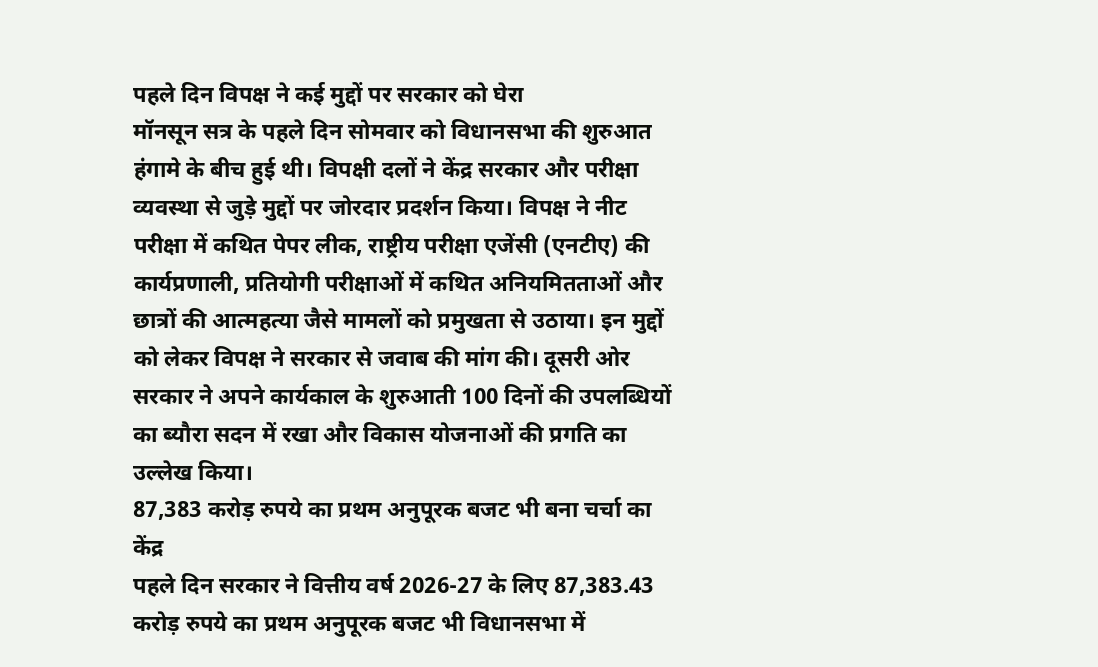पहले दिन विपक्ष ने कई मुद्दों पर सरकार को घेरा
मॉनसून सत्र के पहले दिन सोमवार को विधानसभा की शुरुआत हंगामे के बीच हुई थी। विपक्षी दलों ने केंद्र सरकार और परीक्षा व्यवस्था से जुड़े मुद्दों पर जोरदार प्रदर्शन किया। विपक्ष ने नीट परीक्षा में कथित पेपर लीक, राष्ट्रीय परीक्षा एजेंसी (एनटीए) की कार्यप्रणाली, प्रतियोगी परीक्षाओं में कथित अनियमितताओं और छात्रों की आत्महत्या जैसे मामलों को प्रमुखता से उठाया। इन मुद्दों को लेकर विपक्ष ने सरकार से जवाब की मांग की। दूसरी ओर सरकार ने अपने कार्यकाल के शुरुआती 100 दिनों की उपलब्धियों का ब्यौरा सदन में रखा और विकास योजनाओं की प्रगति का उल्लेख किया।
87,383 करोड़ रुपये का प्रथम अनुपूरक बजट भी बना चर्चा का केंद्र
पहले दिन सरकार ने वित्तीय वर्ष 2026-27 के लिए 87,383.43 करोड़ रुपये का प्रथम अनुपूरक बजट भी विधानसभा में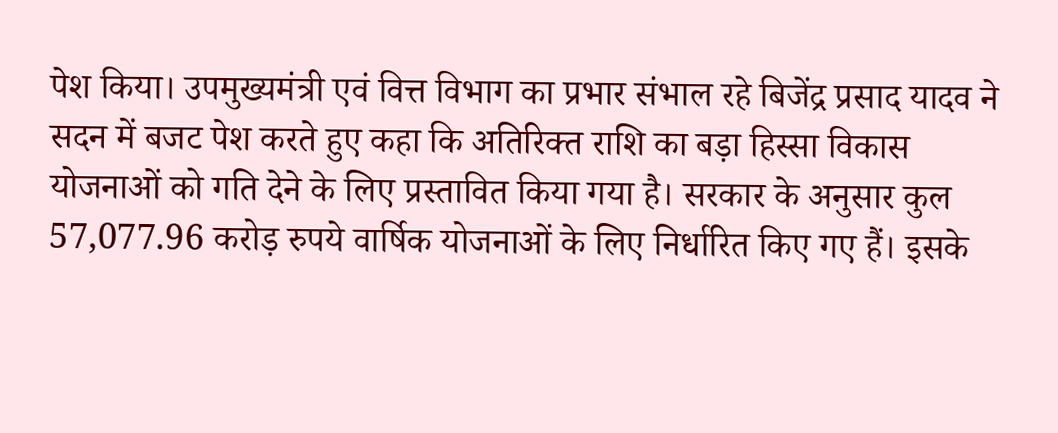पेश किया। उपमुख्यमंत्री एवं वित्त विभाग का प्रभार संभाल रहे बिजेंद्र प्रसाद यादव ने सदन में बजट पेश करते हुए कहा कि अतिरिक्त राशि का बड़ा हिस्सा विकास योजनाओं को गति देने के लिए प्रस्तावित किया गया है। सरकार के अनुसार कुल 57,077.96 करोड़ रुपये वार्षिक योजनाओं के लिए निर्धारित किए गए हैं। इसके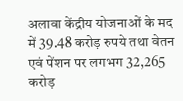अलावा केंद्रीय योजनाओं के मद में 39.48 करोड़ रुपये तथा वेतन एवं पेंशन पर लगभग 32,265 करोड़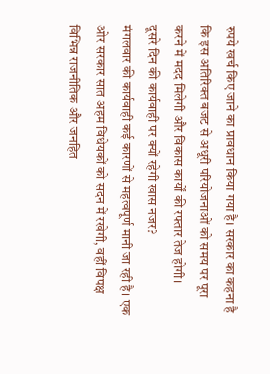रुपये खर्च किए जाने का प्रावधान किया गया है। सरकार का कहना है कि इस अतिरिक्त बजट से अधूरी परियोजनाओं को समय पर पूरा करने में मदद मिलेगी और विकास कार्यों की रफ्तार तेज होगी।
दूसरे दिन की कार्यवाही पर क्यों रहेगी खास नजर?
मंगलवार की कार्यवाही कई कारणों से महत्वपूर्ण मानी जा रही है। एक ओर सरकार सात अहम विधेयकों को सदन में रखेगी, वहीं विपक्ष विभिन्न राजनीतिक और जनहित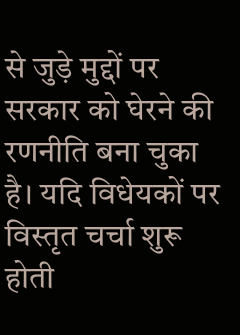से जुड़े मुद्दों पर सरकार को घेरने की रणनीति बना चुका है। यदि विधेयकों पर विस्तृत चर्चा शुरू होती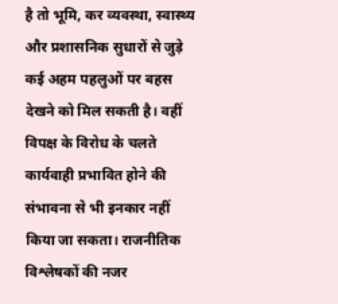है तो भूमि, कर व्यवस्था, स्वास्थ्य और प्रशासनिक सुधारों से जुड़े कई अहम पहलुओं पर बहस देखने को मिल सकती है। वहीं विपक्ष के विरोध के चलते कार्यवाही प्रभावित होने की संभावना से भी इनकार नहीं किया जा सकता। राजनीतिक विश्लेषकों की नजर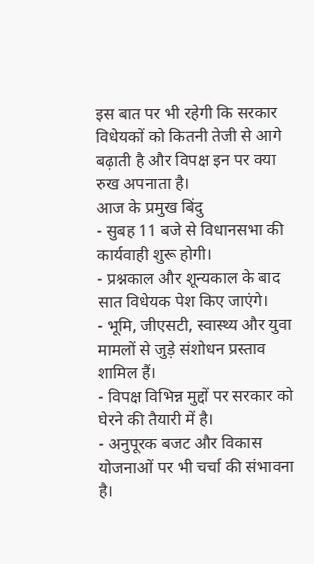इस बात पर भी रहेगी कि सरकार विधेयकों को कितनी तेजी से आगे बढ़ाती है और विपक्ष इन पर क्या रुख अपनाता है।
आज के प्रमुख बिंदु
- सुबह 11 बजे से विधानसभा की कार्यवाही शुरू होगी।
- प्रश्नकाल और शून्यकाल के बाद सात विधेयक पेश किए जाएंगे।
- भूमि, जीएसटी, स्वास्थ्य और युवा मामलों से जुड़े संशोधन प्रस्ताव शामिल हैं।
- विपक्ष विभिन्न मुद्दों पर सरकार को घेरने की तैयारी में है।
- अनुपूरक बजट और विकास योजनाओं पर भी चर्चा की संभावना है।